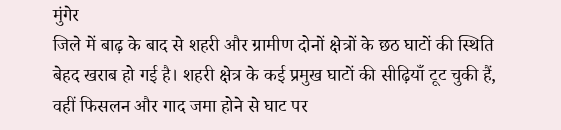मुंगेर
जिले में बाढ़ के बाद से शहरी और ग्रामीण दोनों क्षेत्रों के छठ घाटों की स्थिति बेहद खराब हो गई है। शहरी क्षेत्र के कई प्रमुख घाटों की सीढ़ियाँ टूट चुकी हैं, वहीं फिसलन और गाद जमा होने से घाट पर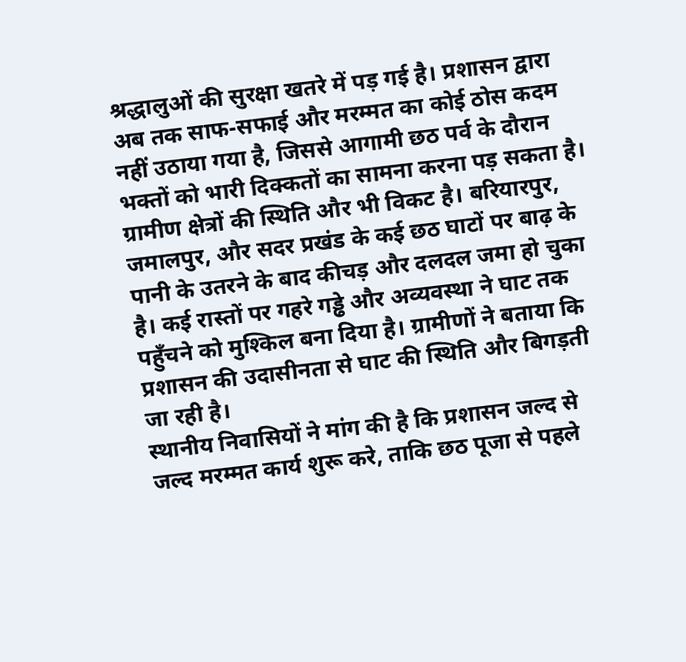श्रद्धालुओं की सुरक्षा खतरे में पड़ गई है। प्रशासन द्वारा अब तक साफ-सफाई और मरम्मत का कोई ठोस कदम नहीं उठाया गया है, जिससे आगामी छठ पर्व के दौरान भक्तों को भारी दिक्कतों का सामना करना पड़ सकता है।
ग्रामीण क्षेत्रों की स्थिति और भी विकट है। बरियारपुर, जमालपुर, और सदर प्रखंड के कई छठ घाटों पर बाढ़ के पानी के उतरने के बाद कीचड़ और दलदल जमा हो चुका है। कई रास्तों पर गहरे गड्ढे और अव्यवस्था ने घाट तक पहुँचने को मुश्किल बना दिया है। ग्रामीणों ने बताया कि प्रशासन की उदासीनता से घाट की स्थिति और बिगड़ती जा रही है।
स्थानीय निवासियों ने मांग की है कि प्रशासन जल्द से जल्द मरम्मत कार्य शुरू करे, ताकि छठ पूजा से पहले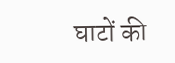घाटों की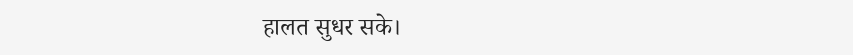हालत सुधर सके।